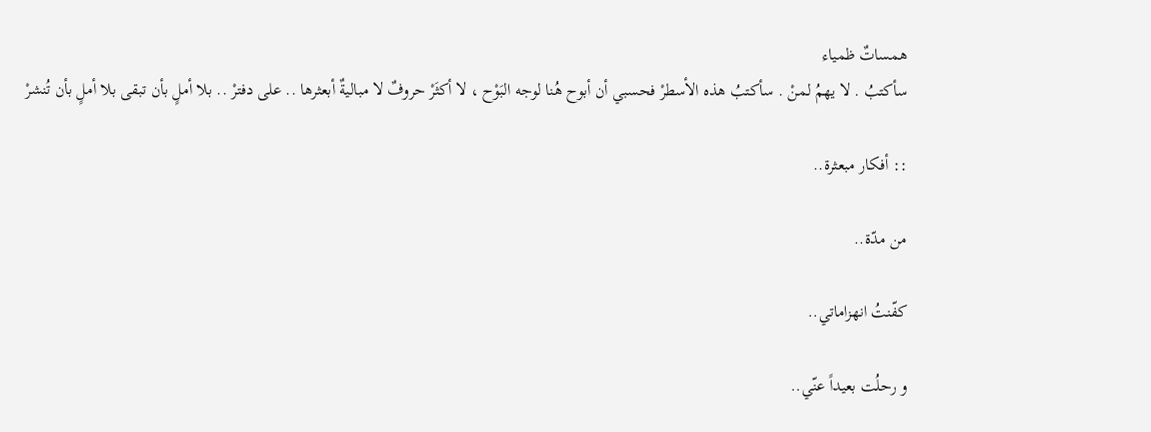همساتٌ ظمياء
سأكتبُ . لا يهمُ لمنْ . سأكتبُ هذه الأسطرْ فحسبي أن أبوح هُنا لوجه البَوْح ، لا أكثَرْ حروفٌ لا مباليةٌ أبعثرها .. على دفترْ .. بلا أملٍ بأن تبقى بلا أملٍ بأن تُنشرْ

:: أفكار مبعثرة..

من مدّة..

كفّنتُ انهزاماتي..

و رحلُت بعيداً عنّي..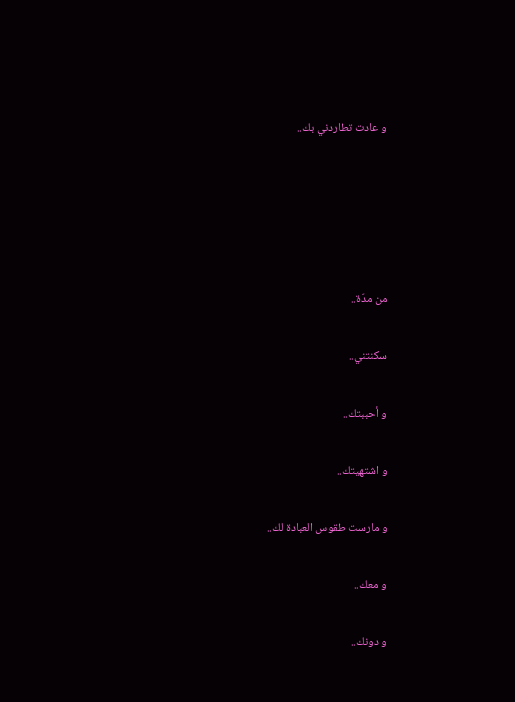و عادت تطاردني بك..





من مدّة..

سكنتني..

و أحببتك..

و اشتهيتك..

و مارست طقوس العبادة لك..

و معك..

و دونك..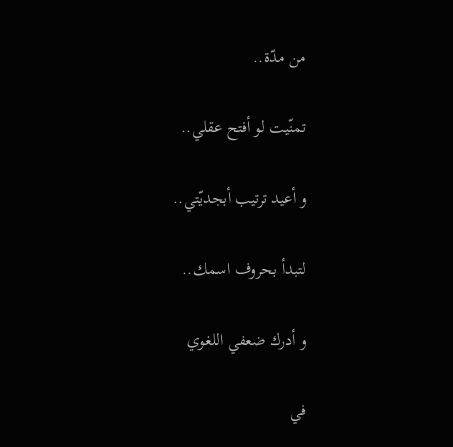من مدّة..

تمنّيت لو أفتح عقلي..

و أعيد ترتيب أبجديّتي..

لتبدأ بحروف اسمك..

و أدرك ضعفي اللغوي

في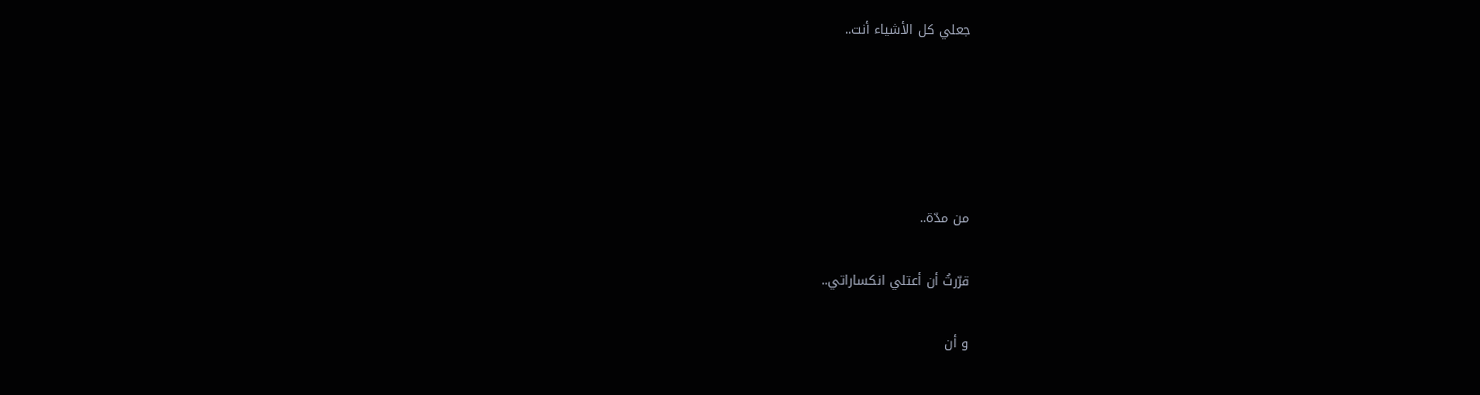جعلي كل الأشياء أنت..





من مدّة..

قرّرتُ أن أعتلي انكساراتي..

و أن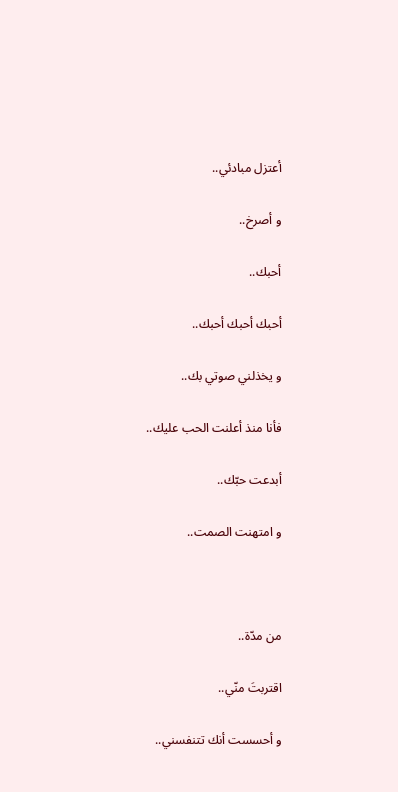أعتزل مبادئي..

و أصرخ..

أحبك..

أحبك أحبك أحبك..

و يخذلني صوتي بك..

فأنا منذ أعلنت الحب عليك..

أبدعت حبّك..

و امتهنت الصمت..



من مدّة..

اقتربتَ منّي..

و أحسست أنك تتنفسني..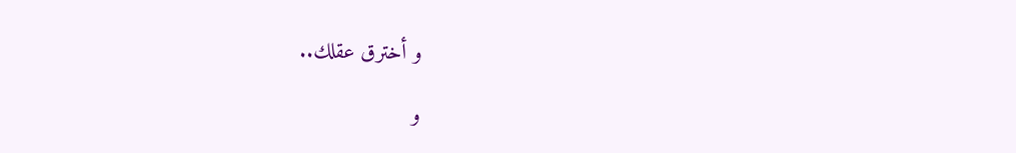و أخترق عقلك..

و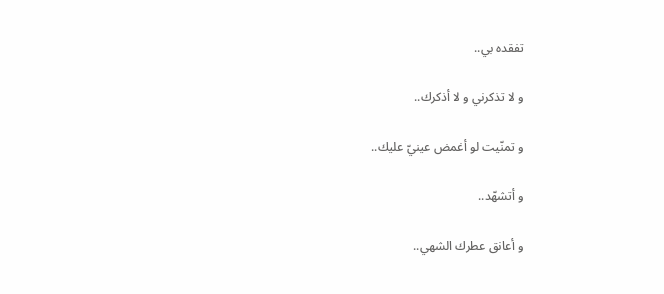تفقده بي..

و لا تذكرني و لا أذكرك..

و تمنّيت لو أغمض عينيّ عليك..

و أتشهّد..

و أعانق عطرك الشهي..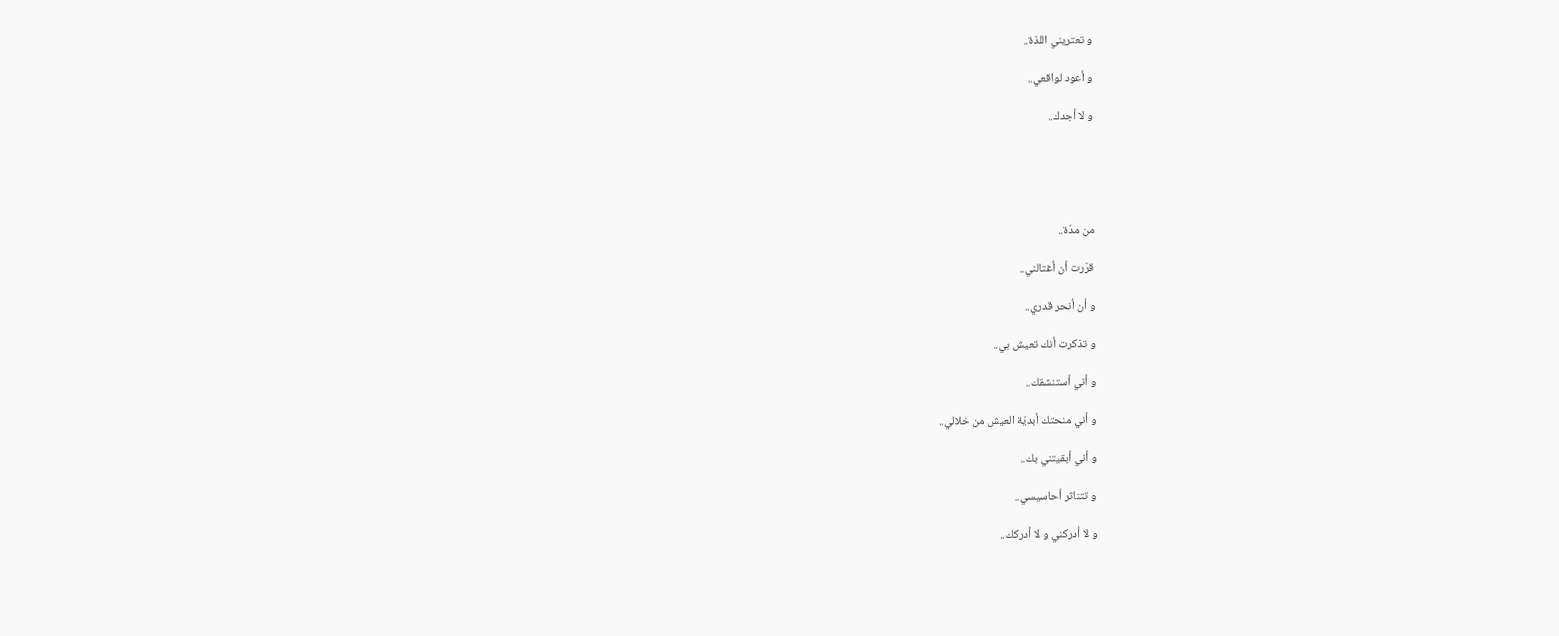و تعتريني اللذة..

و أعود لواقعي..

و لا أجدك..





من مدّة..

قرّرت أن أغتالني..

و أن أنحر قدري..

و تذكرت أنك تعيش بي..

و أني أستنشقك..

و أني منحتك أبديّة العيش من خلالي..

و أني أبقيتني بك..

و تتناثر أحاسيسي..

و لا أدركني و لا أدركك..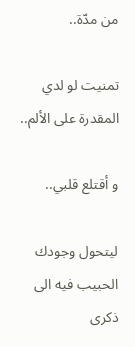من مدّة..

تمنيت لو لدي المقدرة على الألم..

و أقتلع قلبي..

ليتحول وجودك الحبيب فيه الى ذكرى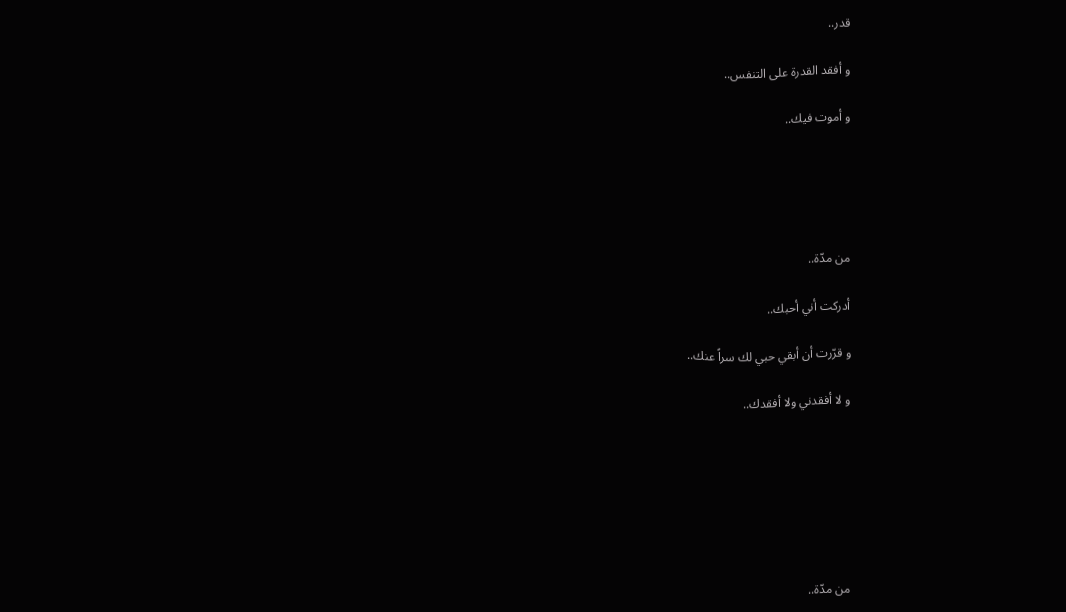قدر..

و أفقد القدرة على التنفس..

و أموت فيك..





من مدّة..

أدركت أني أحبك..

و قرّرت أن أبقي حبي لك سراً عنك..

و لا أفقدني ولا أفقدك..







من مدّة..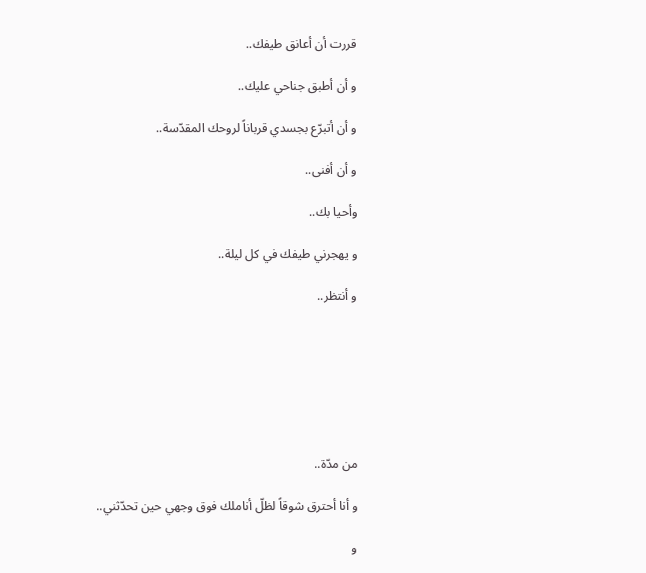قررت أن أعانق طيفك..

و أن أطبق جناحي عليك..

و أن أتبرّع بجسدي قرباناً لروحك المقدّسة..

و أن أفنى..

وأحيا بك..

و يهجرني طيفك في كل ليلة..

و أنتظر..







من مدّة..

و أنا أحترق شوقاً لظلّ أناملك فوق وجهي حين تحدّثني..

و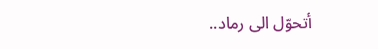أتحوّل الى رماد..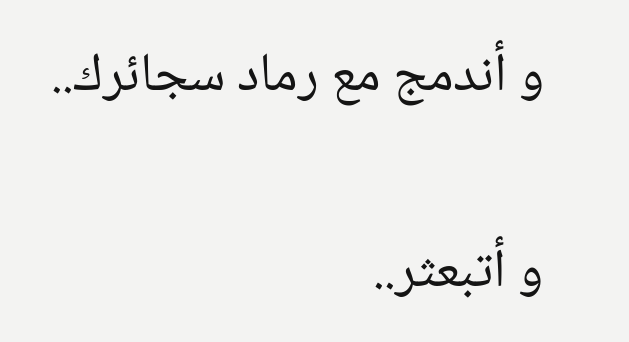و أندمج مع رماد سجائرك..

و أتبعثر..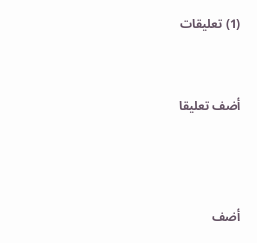(1) تعليقات


أضف تعليقا



أضف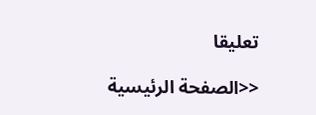تعليقا

<<الصفحة الرئيسية